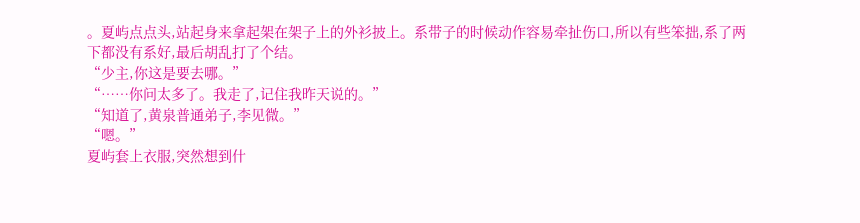。夏屿点点头,站起身来拿起架在架子上的外衫披上。系带子的时候动作容易牵扯伤口,所以有些笨拙,系了两下都没有系好,最后胡乱打了个结。
“少主,你这是要去哪。”
“……你问太多了。我走了,记住我昨天说的。”
“知道了,黄泉普通弟子,李见微。”
“嗯。”
夏屿套上衣服,突然想到什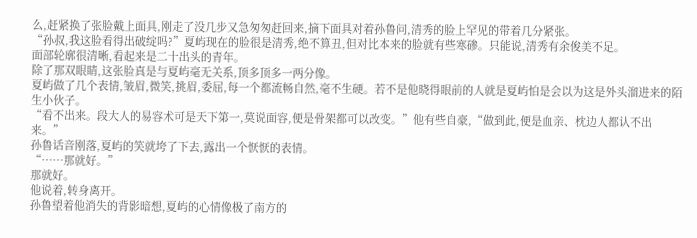么,赶紧换了张脸戴上面具,刚走了没几步又急匆匆赶回来,摘下面具对着孙鲁问,清秀的脸上罕见的带着几分紧张。
“孙叔,我这脸看得出破绽吗?”夏屿现在的脸很是清秀,绝不算丑,但对比本来的脸就有些寒碜。只能说,清秀有余俊美不足。
面部轮廓很清晰,看起来是二十出头的青年。
除了那双眼睛,这张脸真是与夏屿毫无关系,顶多顶多一两分像。
夏屿做了几个表情,皱眉,微笑,挑眉,委屈,每一个都流畅自然,毫不生硬。若不是他晓得眼前的人就是夏屿怕是会以为这是外头溜进来的陌生小伙子。
“看不出来。段大人的易容术可是天下第一,莫说面容,便是骨架都可以改变。”他有些自豪,“做到此,便是血亲、枕边人都认不出来。”
孙鲁话音刚落,夏屿的笑就垮了下去,露出一个恹恹的表情。
“……那就好。”
那就好。
他说着,转身离开。
孙鲁望着他消失的背影暗想,夏屿的心情像极了南方的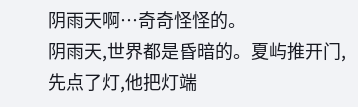阴雨天啊…奇奇怪怪的。
阴雨天,世界都是昏暗的。夏屿推开门,先点了灯,他把灯端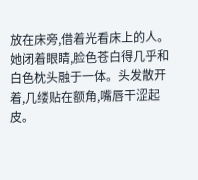放在床旁,借着光看床上的人。
她闭着眼睛,脸色苍白得几乎和白色枕头融于一体。头发散开着,几缕贴在额角,嘴唇干涩起皮。